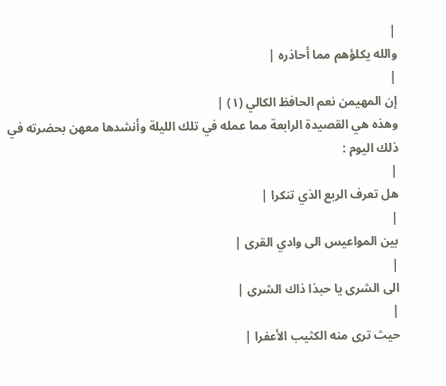|
والله يكلؤهم مما أحاذره |
|
إن المهيمن نعم الحافظ الكالي (١) |
وهذه هي القصيدة الرابعة مما عمله في تلك الليلة وأنشدها معهن بحضرته في ذلك اليوم :
|
هل تعرف الربع الذي تنكرا |
|
بين المواعيس الى وادي القرى |
|
الى الشرى يا حبذا ذاك الشرى |
|
حيث ترى منه الكثيب الأعفرا |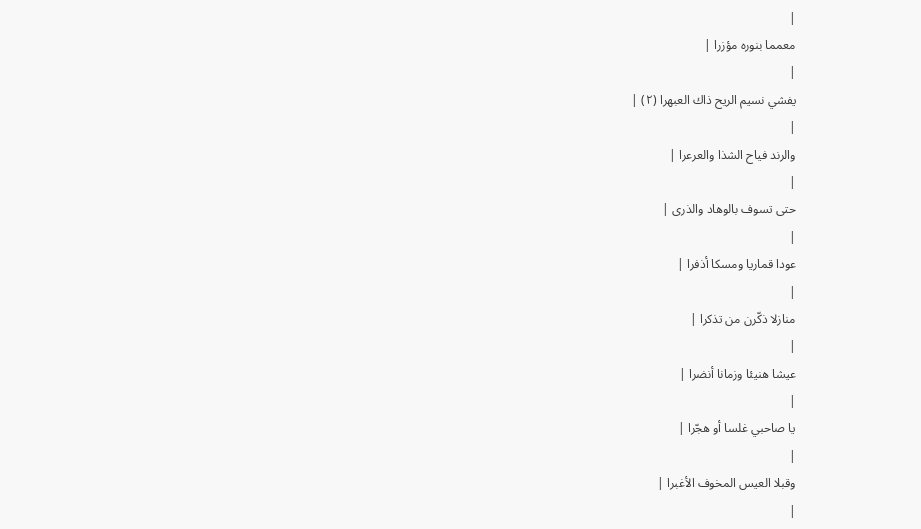|
معمما بنوره مؤزرا |
|
يفشي نسيم الريح ذاك العبهرا (٢) |
|
والرند فياح الشذا والعرعرا |
|
حتى تسوف بالوهاد والذرى |
|
عودا قماريا ومسكا أذفرا |
|
منازلا ذكّرن من تذكرا |
|
عيشا هنيئا وزمانا أنضرا |
|
يا صاحبي غلسا أو هجّرا |
|
وقبلا العيس المخوف الأغبرا |
|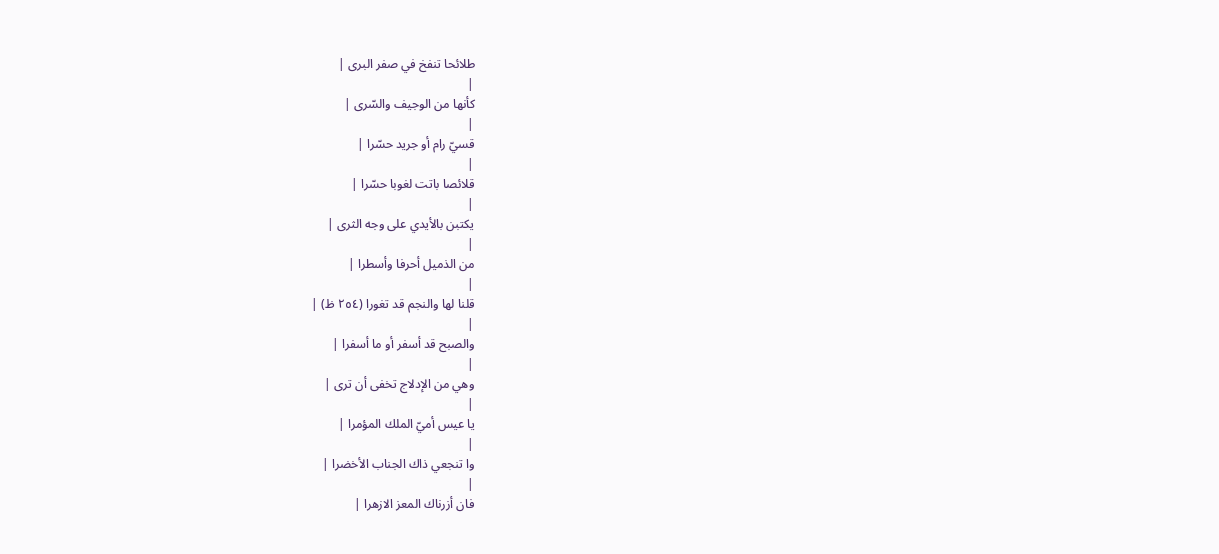طلائحا تنفخ في صفر البرى |
|
كأنها من الوجيف والسّرى |
|
قسيّ رام أو جريد حسّرا |
|
قلائصا باتت لغوبا حسّرا |
|
يكتبن بالأيدي على وجه الثرى |
|
من الذميل أحرفا وأسطرا |
|
قلنا لها والنجم قد تغورا (٢٥٤ ظ) |
|
والصبح قد أسفر أو ما أسفرا |
|
وهي من الإدلاج تخفى أن ترى |
|
يا عيس أميّ الملك المؤمرا |
|
وا تنجعي ذاك الجناب الأخضرا |
|
فان أزرناك المعز الازهرا |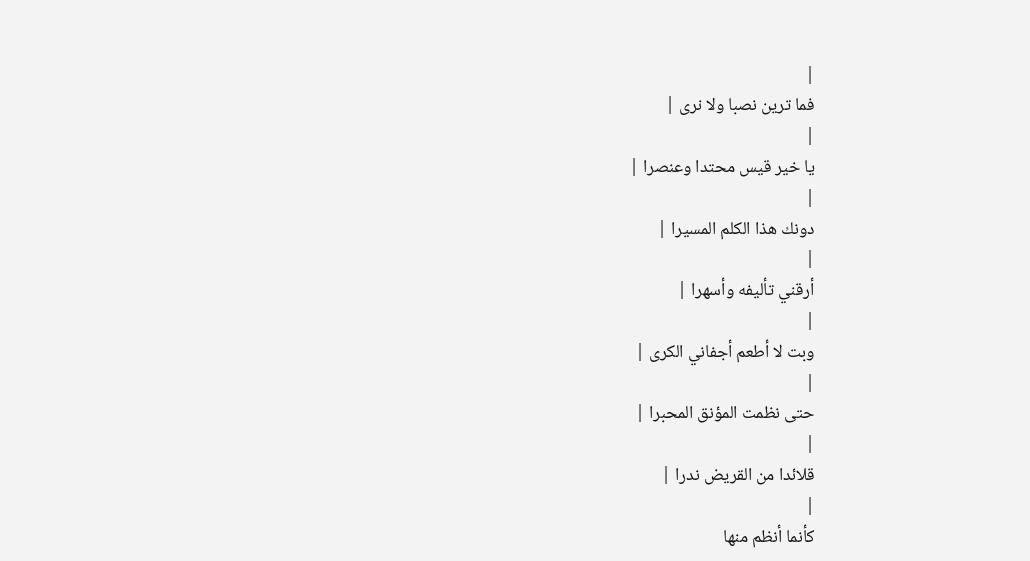|
فما ترين نصبا ولا نرى |
|
يا خير قيس محتدا وعنصرا |
|
دونك هذا الكلم المسيرا |
|
أرقني تأليفه وأسهرا |
|
وبت لا أطعم أجفاني الكرى |
|
حتى نظمت المؤنق المحبرا |
|
قلائدا من القريض ندرا |
|
كأنما أنظم منها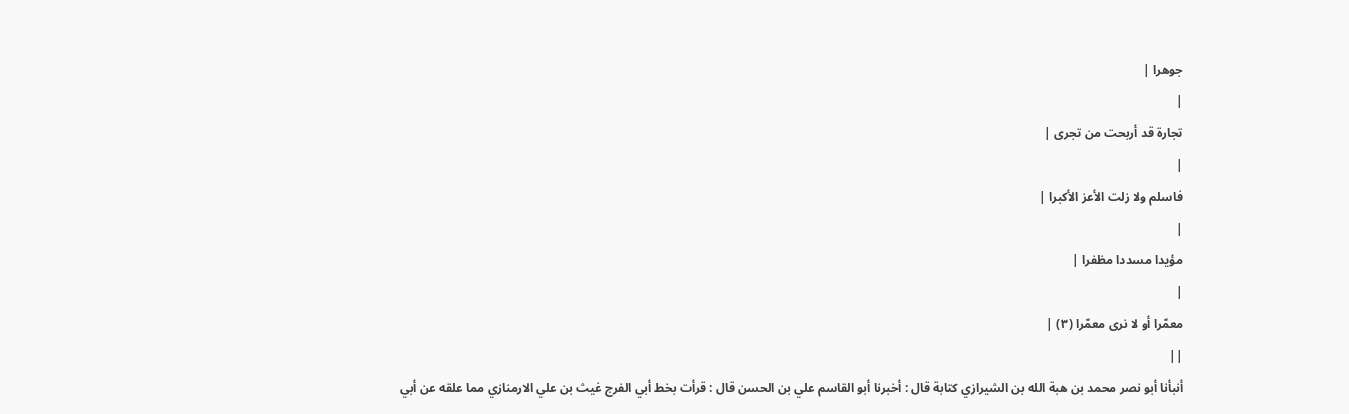جوهرا |
|
تجارة قد أربحت من تجرى |
|
فاسلم ولا زلت الأعز الأكبرا |
|
مؤيدا مسددا مظفرا |
|
معمّرا أو لا نرى معمّرا (٣) |
||
أنبأنا أبو نصر محمد بن هبة الله بن الشيرازي كتابة قال : أخبرنا أبو القاسم علي بن الحسن قال : قرأت بخط أبي الفرج غيث بن علي الارمنازي مما علقه عن أبي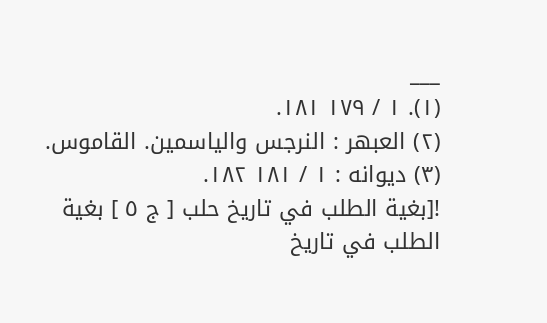___
(١). ١ / ١٧٩ ١٨١.
(٢) العبهر : النرجس والياسمين. القاموس.
(٣) ديوانه : ١ / ١٨١ ١٨٢.
![بغية الطلب في تاريخ حلب [ ج ٥ ] بغية الطلب في تاريخ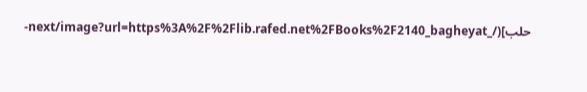حلب](/_next/image?url=https%3A%2F%2Flib.rafed.net%2FBooks%2F2140_bagheyat-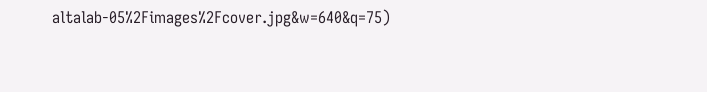altalab-05%2Fimages%2Fcover.jpg&w=640&q=75)